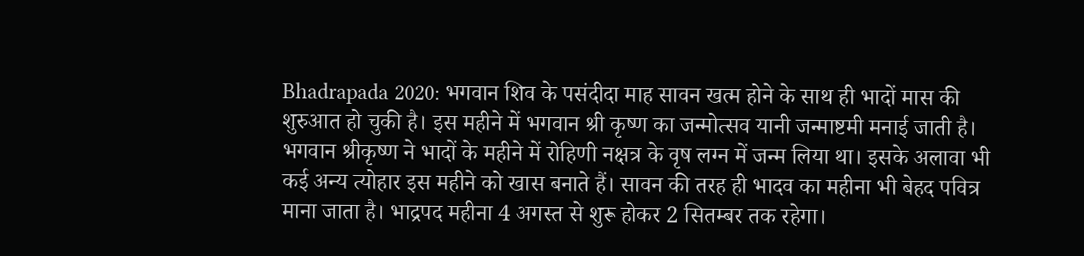Bhadrapada 2020: भगवान शिव के पसंदीदा माह सावन खत्म होने के साथ ही भादों मास की शुरुआत हो चुकी है। इस महीने में भगवान श्री कृष्ण का जन्मोत्सव यानी जन्माष्टमी मनाई जाती है। भगवान श्रीकृष्ण ने भादों के महीने में रोहिणी नक्षत्र के वृष लग्न में जन्म लिया था। इसके अलावा भी कई अन्य त्योहार इस महीने को खास बनाते हैं। सावन की तरह ही भादव का महीना भी बेहद पवित्र माना जाता है। भाद्रपद महीना 4 अगस्त से शुरू होकर 2 सितम्बर तक रहेगा।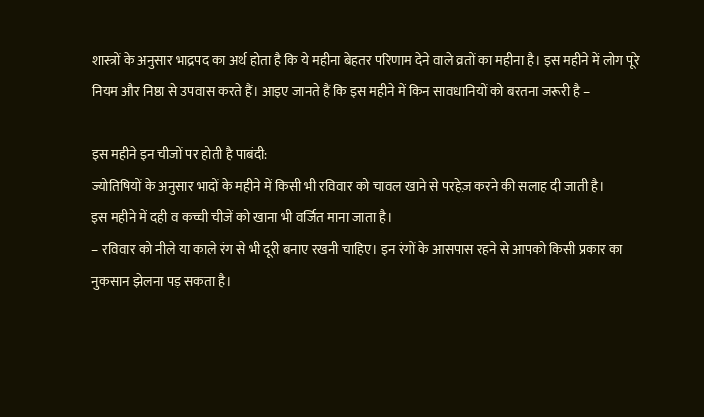शास्त्रों के अनुसार भाद्रपद का अर्थ होता है कि ये महीना बेहतर परिणाम देने वाले व्रतों का महीना है। इस महीने में लोग पूरे नियम और निष्ठा से उपवास करते हैं। आइए जानते हैं कि इस महीने में किन सावधानियों को बरतना जरूरी है –

इस महीने इन चीजों पर होती है पाबंदी:
ज्योतिषियों के अनुसार भादों के महीने में किसी भी रविवार को चावल खाने से परहेज़ करने की सलाह दी जाती है।
इस महीने में दही व कच्ची चीजें को खाना भी वर्जित माना जाता है।
– रविवार को नीले या काले रंग से भी दूरी बनाए रखनी चाहिए। इन रंगों के आसपास रहने से आपको किसी प्रकार का नुकसान झेलना पड़ सकता है।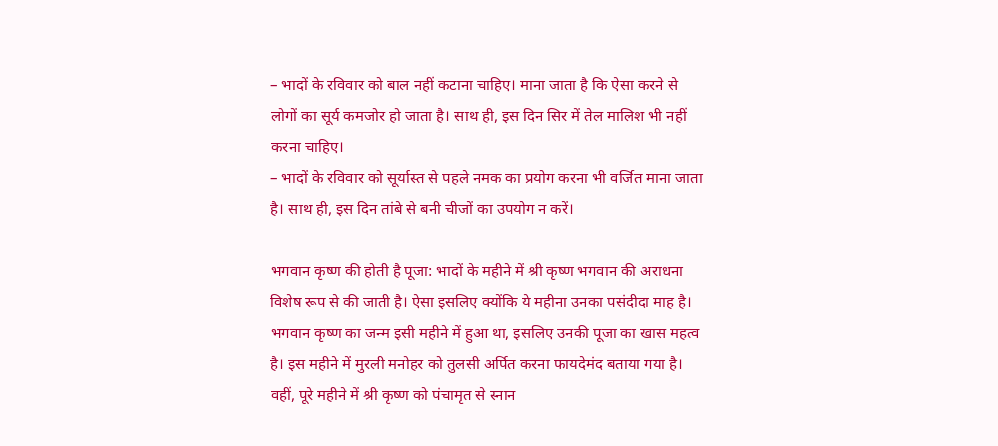– भादों के रविवार को बाल नहीं कटाना चाहिए। माना जाता है कि ऐसा करने से लोगों का सूर्य कमजोर हो जाता है। साथ ही, इस दिन सिर में तेल मालिश भी नहीं करना चाहिए।
– भादों के रविवार को सूर्यास्त से पहले नमक का प्रयोग करना भी वर्जित माना जाता है। साथ ही, इस दिन तांबे से बनी चीजों का उपयोग न करें।

भगवान कृष्ण की होती है पूजा: भादों के महीने में श्री कृष्ण भगवान की अराधना विशेष रूप से की जाती है। ऐसा इसलिए क्योंकि ये महीना उनका पसंदीदा माह है। भगवान कृष्ण का जन्म इसी महीने में हुआ था, इसलिए उनकी पूजा का खास महत्व है। इस महीने में मुरली मनोहर को तुलसी अर्पित करना फायदेमंद बताया गया है। वहीं, पूरे महीने में श्री कृष्ण को पंचामृत से स्नान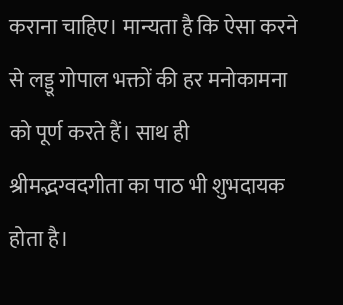कराना चाहिए। मान्यता है कि ऐसा करने से लड्डू गोपाल भक्तों की हर मनोकामना को पूर्ण करते हैं। साथ ही श्रीमद्भग्वदगीता का पाठ भी शुभदायक होता है।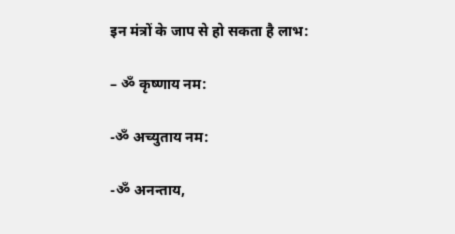इन मंत्रों के जाप से हो सकता है लाभ:

– ॐ कृष्णाय नम:

-ॐ अच्युताय नम:

-ॐ अनन्ताय,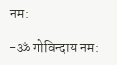नम:

-ॐ गोविन्दाय नम: